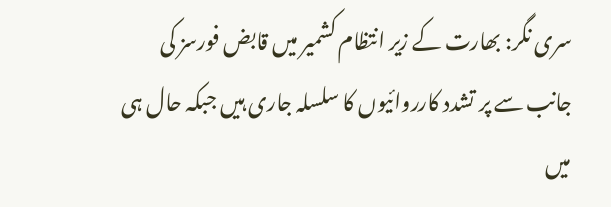سری نگر: بھارت کے زیر انتظام کشمیر میں قابض فورسز کی جانب سے پر تشدد کارروائیوں کا سلسلہ جاری ہیں جبکہ حال ہی میں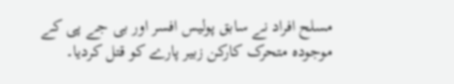مسلح افراد نے سابق پولیس افسر اور بی جے پی کے موجودہ متحرک کارکن زبیر پارے کو قتل کردیا۔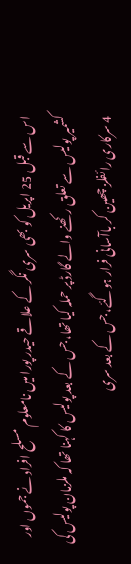اس سے قبل 25 اپریل کو بھی سری نگر کے علاقے حیدر پورا میں نامعلوم مسلح افراد نے جموں اور کشمیر پولیس سے تعلق رکھنے والے گارڈ پر حملہ کیا تھا، جس کے بعد پولیس کا کہنا تھا کہ ملزمان پولیس کی 4 سرکاری رائفلز چھین کر باآسانی فرار ہوگئے، جس کے بعد سری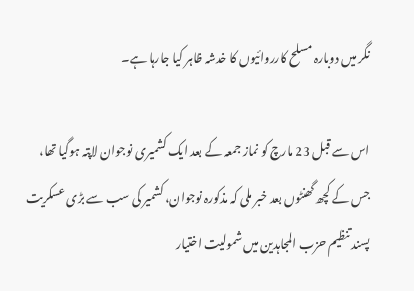نگر میں دوبارہ مسلح کارروائیوں کا خدشہ ظاہر کیا جارہا ہے۔

اس سے قبل 23 مارچ کو نماز جمعہ کے بعد ایک کشمیری نوجوان لاپتہ ہوگیا تھا، جس کے کچھ گھنٹوں بعد خبر ملی کہ مذکورہ نوجوان، کشمیر کی سب سے بڑی عسکریت پسند تنظیم حزب المجاہدین میں شمولیت اختیار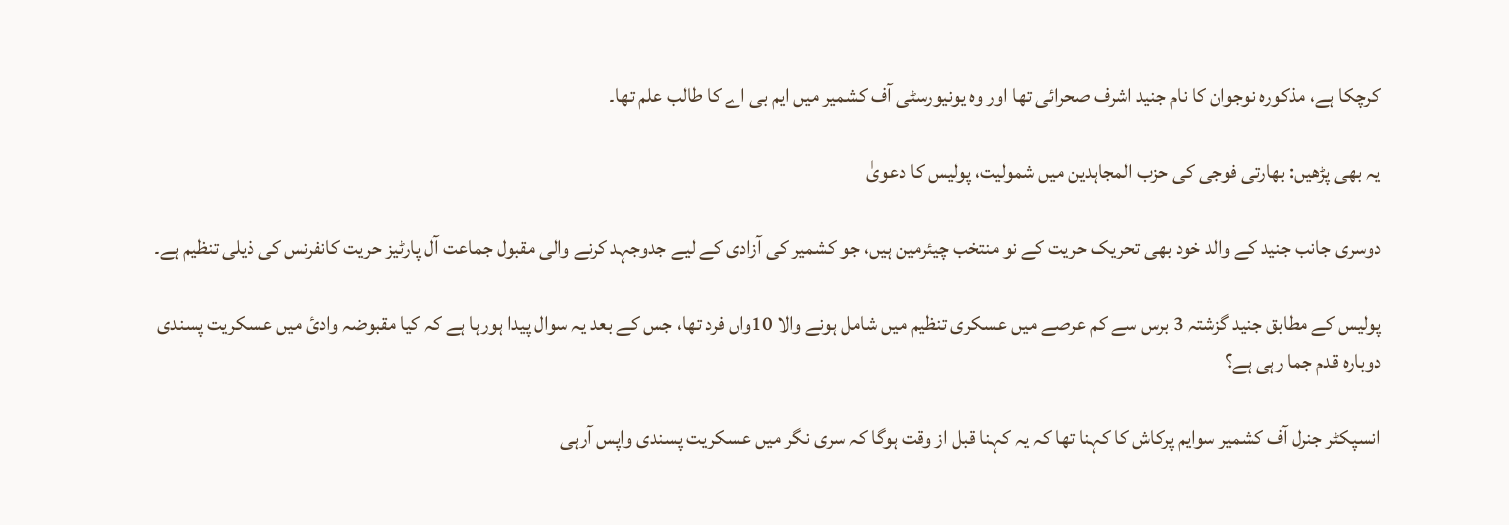کرچکا ہے، مذکورہ نوجوان کا نام جنید اشرف صحرائی تھا اور وہ یونیورسٹی آف کشمیر میں ایم بی اے کا طالب علم تھا۔

یہ بھی پڑھیں: بھارتی فوجی کی حزب المجاہدین میں شمولیت، پولیس کا دعویٰ

دوسری جانب جنید کے والد خود بھی تحریک حریت کے نو منتخب چیئرمین ہیں، جو کشمیر کی آزادی کے لیے جدوجہد کرنے والی مقبول جماعت آل پارٹیز حریت کانفرنس کی ذیلی تنظیم ہے۔

پولیس کے مطابق جنید گزشتہ 3 برس سے کم عرصے میں عسکری تنظیم میں شامل ہونے والا 10واں فرد تھا، جس کے بعد یہ سوال پیدا ہورہا ہے کہ کیا مقبوضہ وادئ میں عسکریت پسندی دوبارہ قدم جما رہی ہے؟

انسپکٹر جنرل آف کشمیر سوایم پرکاش کا کہنا تھا کہ یہ کہنا قبل از وقت ہوگا کہ سری نگر میں عسکریت پسندی واپس آرہی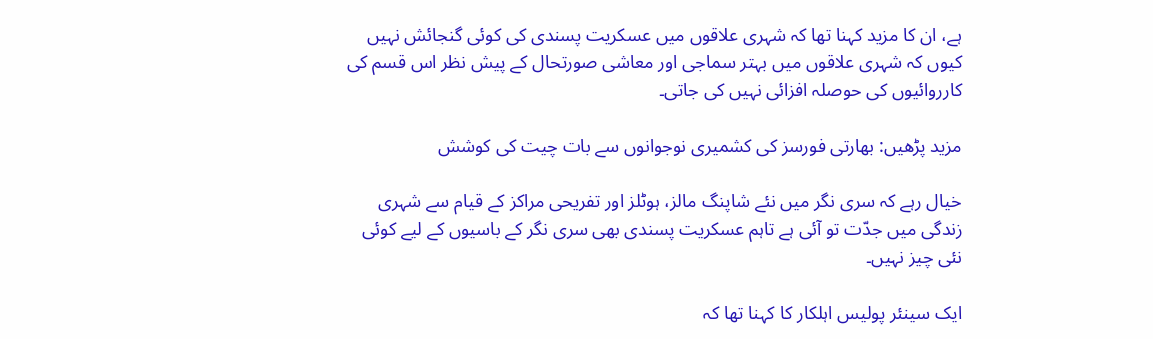ہے، ان کا مزید کہنا تھا کہ شہری علاقوں میں عسکریت پسندی کی کوئی گنجائش نہیں کیوں کہ شہری علاقوں میں بہتر سماجی اور معاشی صورتحال کے پیش نظر اس قسم کی کارروائیوں کی حوصلہ افزائی نہیں کی جاتی۔

مزید پڑھیں: بھارتی فورسز کی کشمیری نوجوانوں سے بات چیت کی کوشش

خیال رہے کہ سری نگر میں نئے شاپنگ مالز، ہوٹلز اور تفریحی مراکز کے قیام سے شہری زندگی میں جدّت تو آئی ہے تاہم عسکریت پسندی بھی سری نگر کے باسیوں کے لیے کوئی نئی چیز نہیں۔

ایک سینئر پولیس اہلکار کا کہنا تھا کہ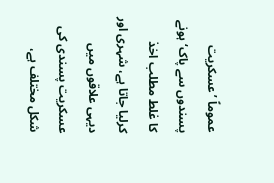عموماً ’عسکریت پسندوں سے پاک‘ ہونے کا غلط مطلب اخذ کرلیا جاتا ہے، شہری اور دیہی علاقوں میں عسکریت پسندی کی شکل مختلف ہے،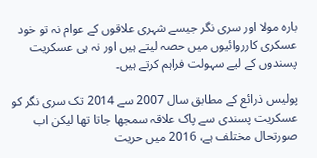بارہ مولا اور سری نگر جیسے شہری علاقوں کے عوام نہ تو خود عسکری کارروائیوں میں حصہ لیتے ہیں اور نہ ہی عسکریت پسندوں کے لیے سہولت فراہم کرتے ہیں۔

پولیس ذرائع کے مطابق سال 2007 سے 2014 تک سری نگر کو عسکریت پسندی سے پاک علاقہ سمجھا جاتا تھا لیکن اب صورتحال مختلف ہے، 2016 میں حریت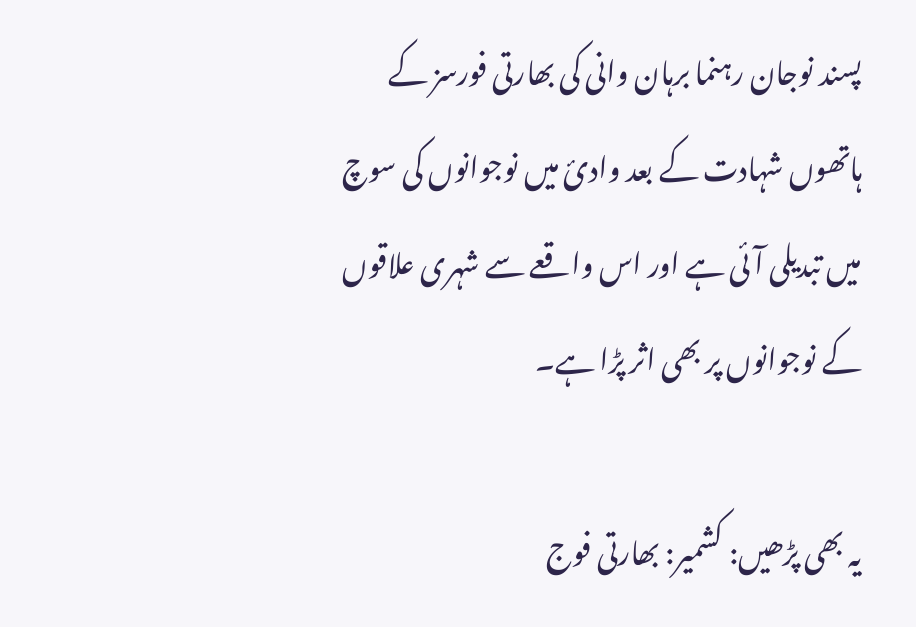پسند نوجان رہنما برہان وانی کی بھارتی فورسز کے ہاتھوں شہادت کے بعد وادئ میں نوجوانوں کی سوچ میں تبدیلی آئی ہے اور اس واقعے سے شہری علاقوں کے نوجوانوں پر بھی اثر پڑا ہے۔

یہ بھی پڑھیں: کشمیر: بھارتی فوج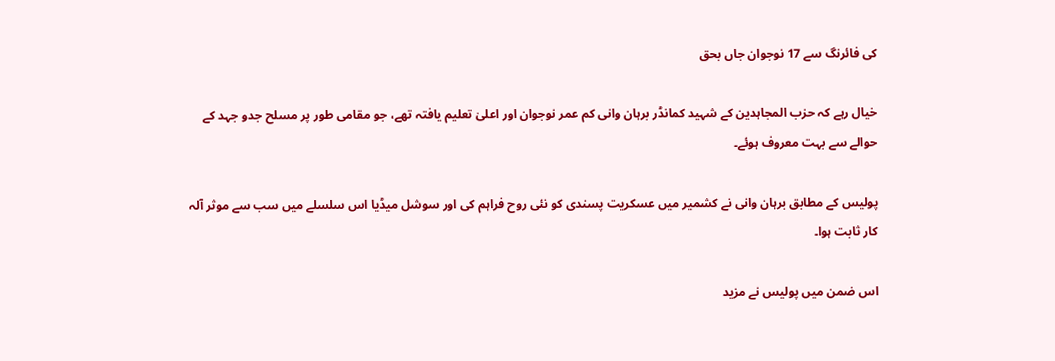کی فائرنگ سے 17 نوجوان جاں بحق

خیال رہے کہ حزب المجاہدین کے شہید کمانڈر برہان وانی کم عمر نوجوان اور اعلیٰ تعلیم یافتہ تھے، جو مقامی طور پر مسلح جدو جہد کے حوالے سے بہت معروف ہوئے۔

پولیس کے مطابق برہان وانی نے کشمیر میں عسکریت پسندی کو نئی روح فراہم کی اور سوشل میڈیا اس سلسلے میں سب سے موثر آلہ کار ثابت ہوا۔

اس ضمن میں پولیس نے مزید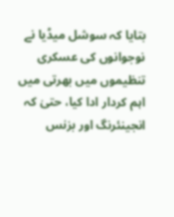بتایا کہ سوشل میڈیا نے نوجوانوں کی عسکری تنظیموں میں بھرتی میں اہم کردار ادا کیا، حتیٰ کہ انجینئرنگ اور بزنس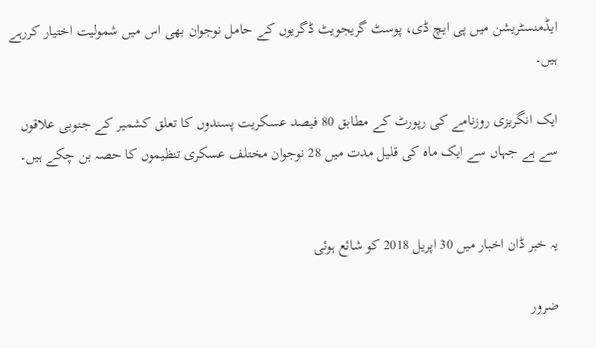ایڈمنسٹریشن میں پی ایچ ڈی، پوسٹ گریجویٹ ڈگریوں کے حامل نوجوان بھی اس میں شمولیت اختیار کررہے ہیں۔

ایک انگریزی روزنامے کی رپورٹ کے مطابق 80 فیصد عسکریت پسندوں کا تعلق کشمیر کے جنوبی علاقوں سے ہے جہاں سے ایک ماہ کی قلیل مدت میں 28 نوجوان مختلف عسکری تنظیموں کا حصہ بن چکے ہیں۔


یہ خبر ڈان اخبار میں 30 اپریل 2018 کو شائع ہوئی

ضرور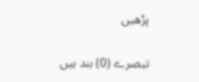پڑھیں

تبصرے (0) بند ہیں